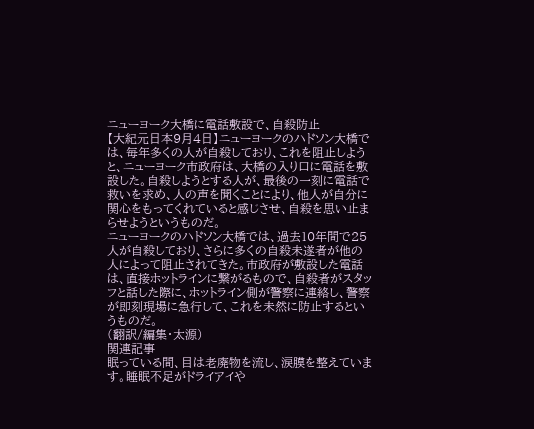ニューヨーク大橋に電話敷設で、自殺防止
【大紀元日本9月4日】ニューヨークのハドソン大橋では、毎年多くの人が自殺しており、これを阻止しようと、ニューヨーク市政府は、大橋の入り口に電話を敷設した。自殺しようとする人が、最後の一刻に電話で救いを求め、人の声を聞くことにより、他人が自分に関心をもってくれていると感じさせ、自殺を思い止まらせようというものだ。
ニューヨークのハドソン大橋では、過去10年間で25人が自殺しており、さらに多くの自殺未遂者が他の人によって阻止されてきた。市政府が敷設した電話は、直接ホットラインに繋がるもので、自殺者がスタッフと話した際に、ホットライン側が警察に連絡し、警察が即刻現場に急行して、これを未然に防止するというものだ。
(翻訳/編集・太源)
関連記事
眠っている間、目は老廃物を流し、涙膜を整えています。睡眠不足がドライアイや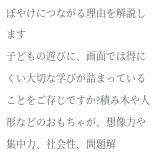ぼやけにつながる理由を解説します
子どもの遊びに、画面では得にくい大切な学びが詰まっていることをご存じですか?積み木や人形などのおもちゃが、想像力や集中力、社会性、問題解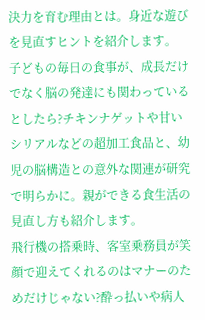決力を育む理由とは。身近な遊びを見直すヒントを紹介します。
子どもの毎日の食事が、成長だけでなく脳の発達にも関わっているとしたら?チキンナゲットや甘いシリアルなどの超加工食品と、幼児の脳構造との意外な関連が研究で明らかに。親ができる食生活の見直し方も紹介します。
飛行機の搭乗時、客室乗務員が笑顔で迎えてくれるのはマナーのためだけじゃない?酔っ払いや病人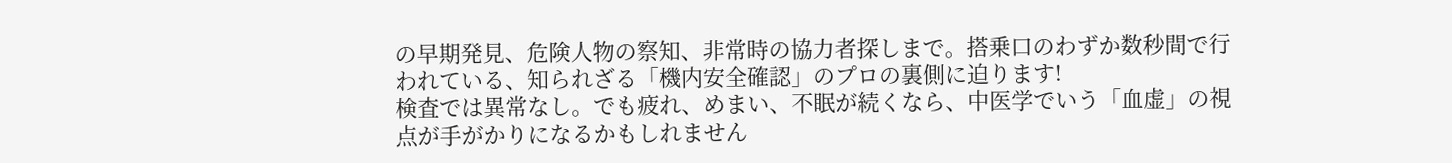の早期発見、危険人物の察知、非常時の協力者探しまで。搭乗口のわずか数秒間で行われている、知られざる「機内安全確認」のプロの裏側に迫ります!
検査では異常なし。でも疲れ、めまい、不眠が続くなら、中医学でいう「血虚」の視点が手がかりになるかもしれません